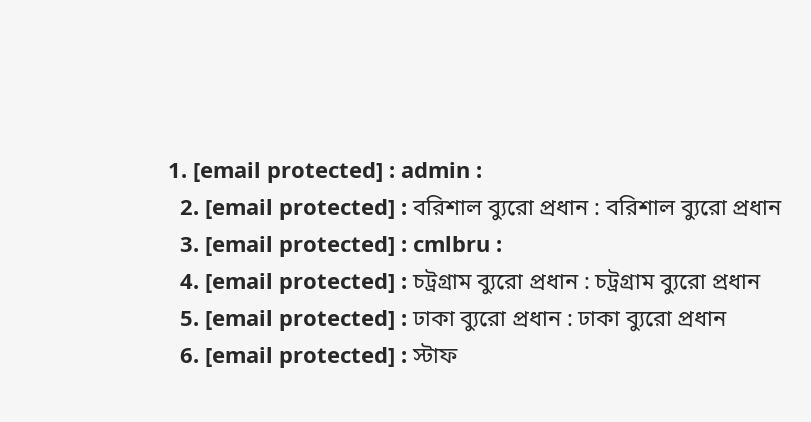1. [email protected] : admin :
  2. [email protected] : বরিশাল ব্যুরো প্রধান : বরিশাল ব্যুরো প্রধান
  3. [email protected] : cmlbru :
  4. [email protected] : চট্রগ্রাম ব্যুরো প্রধান : চট্রগ্রাম ব্যুরো প্রধান
  5. [email protected] : ঢাকা ব্যুরো প্রধান : ঢাকা ব্যুরো প্রধান
  6. [email protected] : স্টাফ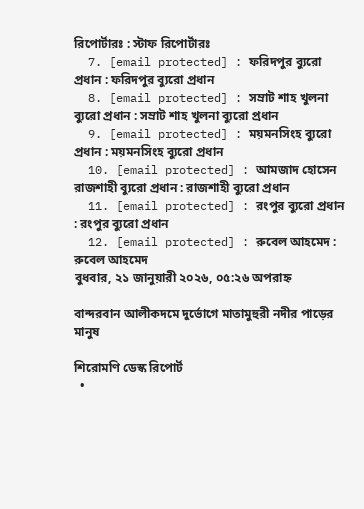রিপোর্টারঃ : স্টাফ রিপোর্টারঃ
  7. [email protected] : ফরিদপুর ব্যুরো প্রধান : ফরিদপুর ব্যুরো প্রধান
  8. [email protected] : সম্রাট শাহ খুলনা ব্যুরো প্রধান : সম্রাট শাহ খুলনা ব্যুরো প্রধান
  9. [email protected] : ময়মনসিংহ ব্যুরো প্রধান : ময়মনসিংহ ব্যুরো প্রধান
  10. [email protected] : আমজাদ হোসেন রাজশাহী ব্যুরো প্রধান : রাজশাহী ব্যুরো প্রধান
  11. [email protected] : রংপুর ব্যুরো প্রধান : রংপুর ব্যুরো প্রধান
  12. [email protected] : রুবেল আহমেদ : রুবেল আহমেদ
বুধবার, ২১ জানুয়ারী ২০২৬, ০৫:২৬ অপরাহ্ন

বান্দরবান আলীকদমে দুর্ভোগে মাতামুহুরী নদীর পাড়ের মানুষ

শিরোমণি ডেস্ক রিপোর্ট
  •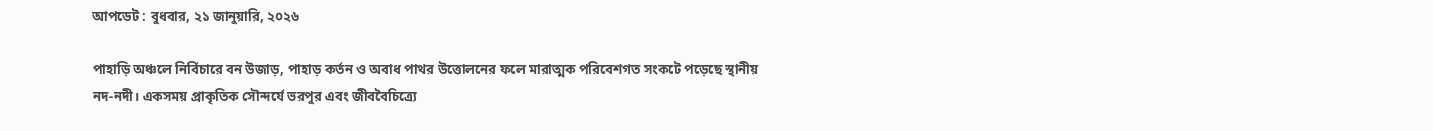আপডেট : বুধবার, ২১ জানুয়ারি, ২০২৬

পাহাড়ি অঞ্চলে নির্বিচারে বন উজাড়, পাহাড় কর্তন ও অবাধ পাথর উত্তোলনের ফলে মারাত্মক পরিবেশগত সংকটে পড়েছে স্থানীয় নদ-নদী। একসময় প্রাকৃতিক সৌন্দর্যে ভরপুর এবং জীববৈচিত্র্যে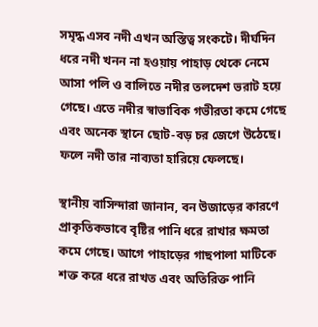সমৃদ্ধ এসব নদী এখন অস্তিত্ব সংকটে। দীর্ঘদিন ধরে নদী খনন না হওয়ায় পাহাড় থেকে নেমে আসা পলি ও বালিতে নদীর তলদেশ ভরাট হয়ে গেছে। এতে নদীর স্বাভাবিক গভীরতা কমে গেছে এবং অনেক স্থানে ছোট-বড় চর জেগে উঠেছে। ফলে নদী তার নাব্যতা হারিয়ে ফেলছে।

স্থানীয় বাসিন্দারা জানান, বন উজাড়ের কারণে প্রাকৃতিকভাবে বৃষ্টির পানি ধরে রাখার ক্ষমতা কমে গেছে। আগে পাহাড়ের গাছপালা মাটিকে শক্ত করে ধরে রাখত এবং অতিরিক্ত পানি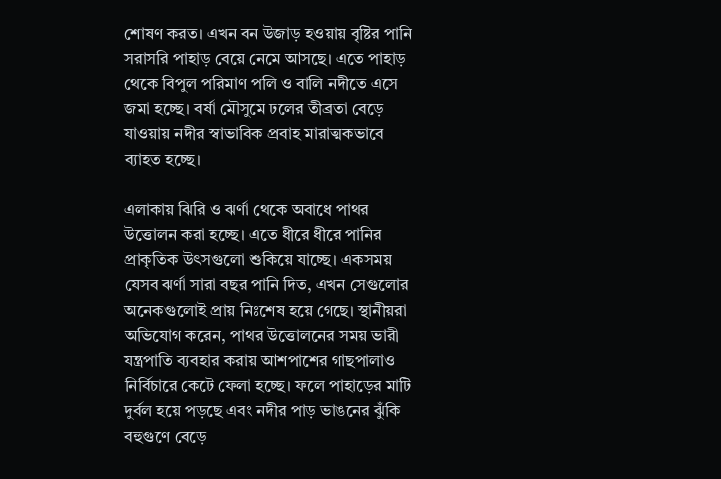শোষণ করত। এখন বন উজাড় হওয়ায় বৃষ্টির পানি সরাসরি পাহাড় বেয়ে নেমে আসছে। এতে পাহাড় থেকে বিপুল পরিমাণ পলি ও বালি নদীতে এসে জমা হচ্ছে। বর্ষা মৌসুমে ঢলের তীব্রতা বেড়ে যাওয়ায় নদীর স্বাভাবিক প্রবাহ মারাত্মকভাবে ব্যাহত হচ্ছে।

এলাকায় ঝিরি ও ঝর্ণা থেকে অবাধে পাথর উত্তোলন করা হচ্ছে। এতে ধীরে ধীরে পানির প্রাকৃতিক উৎসগুলো শুকিয়ে যাচ্ছে। একসময় যেসব ঝর্ণা সারা বছর পানি দিত, এখন সেগুলোর অনেকগুলোই প্রায় নিঃশেষ হয়ে গেছে। স্থানীয়রা অভিযোগ করেন, পাথর উত্তোলনের সময় ভারী যন্ত্রপাতি ব্যবহার করায় আশপাশের গাছপালাও নির্বিচারে কেটে ফেলা হচ্ছে। ফলে পাহাড়ের মাটি দুর্বল হয়ে পড়ছে এবং নদীর পাড় ভাঙনের ঝুঁকি বহুগুণে বেড়ে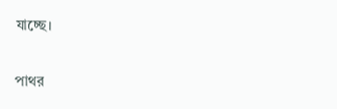যাচ্ছে।

পাথর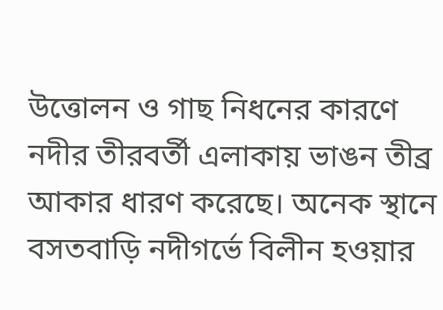উত্তোলন ও গাছ নিধনের কারণে নদীর তীরবর্তী এলাকায় ভাঙন তীব্র আকার ধারণ করেছে। অনেক স্থানে বসতবাড়ি নদীগর্ভে বিলীন হওয়ার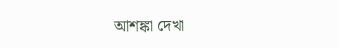আশঙ্কা দেখা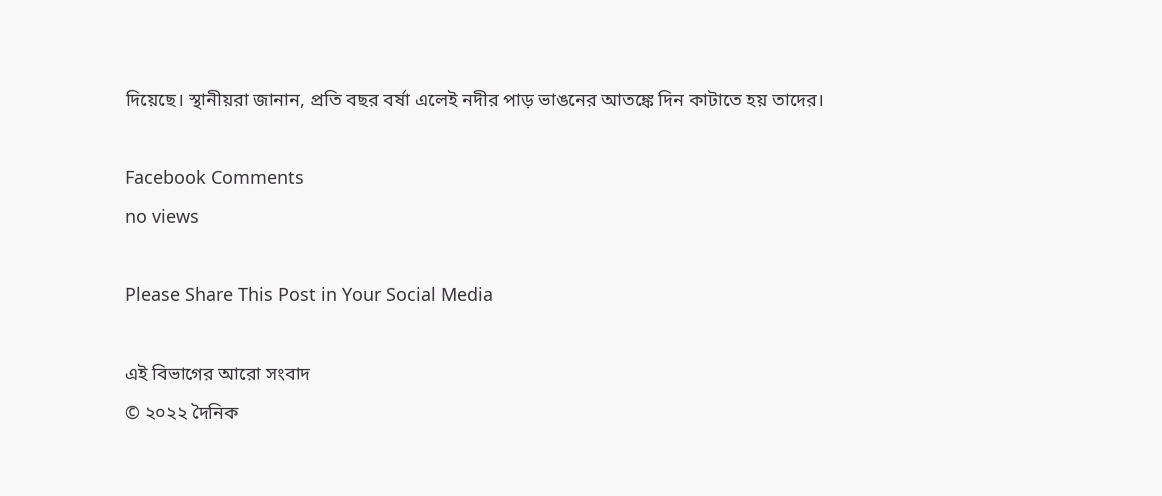দিয়েছে। স্থানীয়রা জানান, প্রতি বছর বর্ষা এলেই নদীর পাড় ভাঙনের আতঙ্কে দিন কাটাতে হয় তাদের।

Facebook Comments
no views

Please Share This Post in Your Social Media

এই বিভাগের আরো সংবাদ
© ২০২২ দৈনিক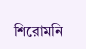শিরোমনি